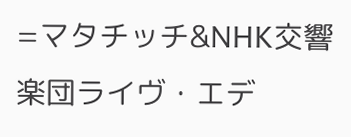=マタチッチ&NHK交響楽団ライヴ・エデ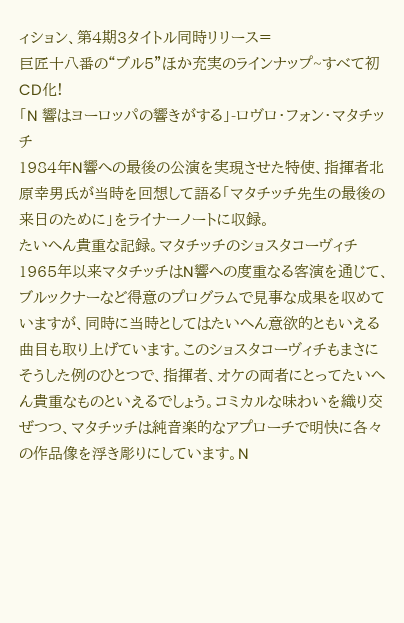ィション、第4期3タイトル同時リリース=
巨匠十八番の“ブル5”ほか充実のラインナップ~すべて初CD化!
「N 響はヨーロッパの響きがする」-ロヴロ・フォン・マタチッチ
1984年N響への最後の公演を実現させた特使、指揮者北原幸男氏が当時を回想して語る「マタチッチ先生の最後の来日のために」をライナーノートに収録。
たいへん貴重な記録。マタチッチのショスタコーヴィチ1965年以来マタチッチはN響への度重なる客演を通じて、ブルックナーなど得意のプログラムで見事な成果を収めていますが、同時に当時としてはたいへん意欲的ともいえる曲目も取り上げています。このショスタコーヴィチもまさにそうした例のひとつで、指揮者、オケの両者にとってたいへん貴重なものといえるでしょう。コミカルな味わいを織り交ぜつつ、マタチッチは純音楽的なアプローチで明快に各々の作品像を浮き彫りにしています。N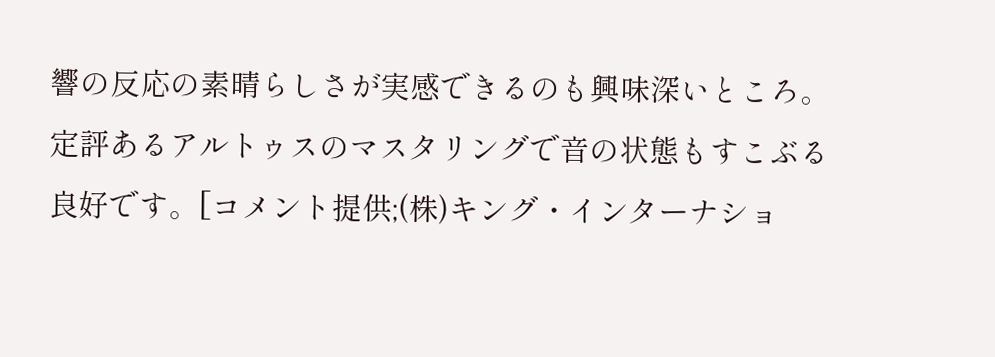響の反応の素晴らしさが実感できるのも興味深いところ。定評あるアルトゥスのマスタリングで音の状態もすこぶる良好です。[コメント提供;(株)キング・インターナショ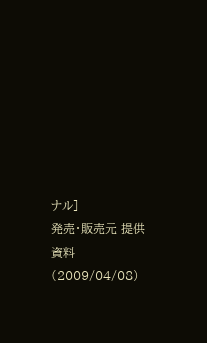ナル]
発売・販売元 提供資料(2009/04/08)